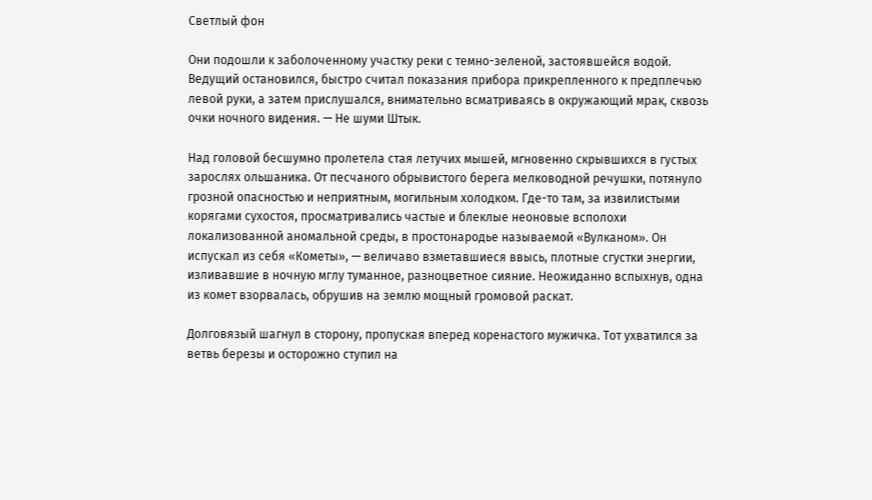Светлый фон

Они подошли к заболоченному участку реки с темно-зеленой, застоявшейся водой. Ведущий остановился, быстро считал показания прибора прикрепленного к предплечью левой руки, а затем прислушался, внимательно всматриваясь в окружающий мрак, сквозь очки ночного видения. — Не шуми Штык.

Над головой бесшумно пролетела стая летучих мышей, мгновенно скрывшихся в густых зарослях ольшаника. От песчаного обрывистого берега мелководной речушки, потянуло грозной опасностью и неприятным, могильным холодком. Где-то там, за извилистыми корягами сухостоя, просматривались частые и блеклые неоновые всполохи локализованной аномальной среды, в простонародье называемой «Вулканом». Он испускал из себя «Кометы», — величаво взметавшиеся ввысь, плотные сгустки энергии, изливавшие в ночную мглу туманное, разноцветное сияние. Неожиданно вспыхнув, одна из комет взорвалась, обрушив на землю мощный громовой раскат.

Долговязый шагнул в сторону, пропуская вперед коренастого мужичка. Тот ухватился за ветвь березы и осторожно ступил на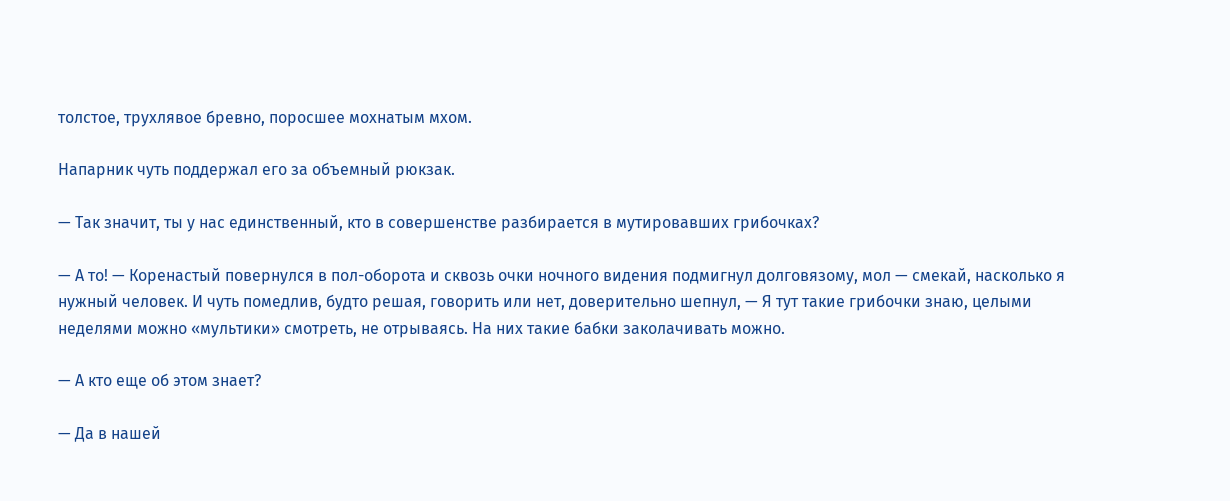толстое, трухлявое бревно, поросшее мохнатым мхом.

Напарник чуть поддержал его за объемный рюкзак.

— Так значит, ты у нас единственный, кто в совершенстве разбирается в мутировавших грибочках?

— А то! — Коренастый повернулся в пол-оборота и сквозь очки ночного видения подмигнул долговязому, мол — смекай, насколько я нужный человек. И чуть помедлив, будто решая, говорить или нет, доверительно шепнул, — Я тут такие грибочки знаю, целыми неделями можно «мультики» смотреть, не отрываясь. На них такие бабки заколачивать можно.

— А кто еще об этом знает?

— Да в нашей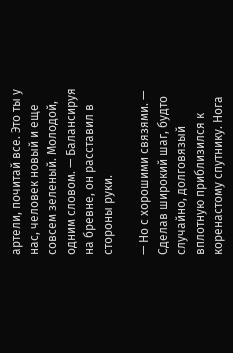артели, почитай все. Это ты у нас, человек новый и еще совсем зеленый. Молодой, одним словом. — Балансируя на бревне, он расставил в стороны руки.

— Но с хорошими связями. — Сделав широкий шаг, будто случайно, долговязый вплотную приблизился к коренастому спутнику. Нога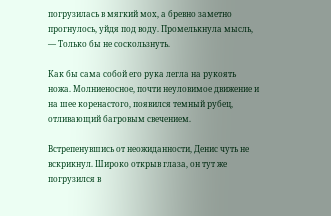погрузилась в мягкий мох, а бревно заметно прогнулось, уйдя под воду. Промелькнула мысль, — Только бы не соскользнуть.

Как бы сама собой его рука легла на рукоять ножа. Молниеносное, почти неуловимое движение и на шее коренастого, появился темный рубец, отливающий багровым свечением.

Встрепенувшись от неожиданности, Денис чуть не вскрикнул. Широко открыв глаза, он тут же погрузился в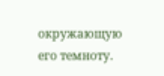окружающую его темноту.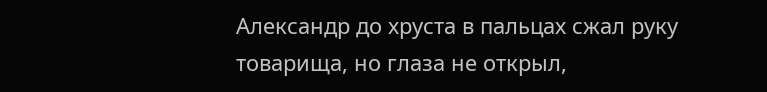Александр до хруста в пальцах сжал руку товарища, но глаза не открыл,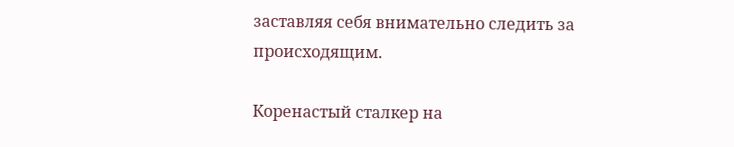заставляя себя внимательно следить за происходящим.

Коренастый сталкер на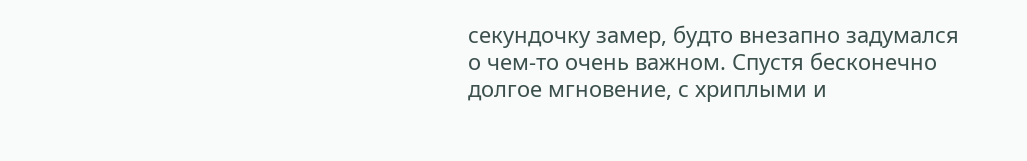секундочку замер, будто внезапно задумался о чем-то очень важном. Спустя бесконечно долгое мгновение, с хриплыми и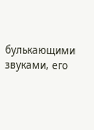булькающими звуками, его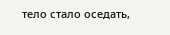тело стало оседать,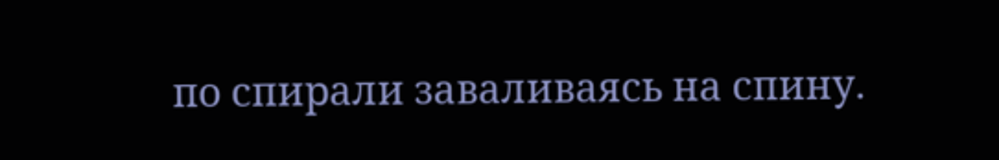по спирали заваливаясь на спину.